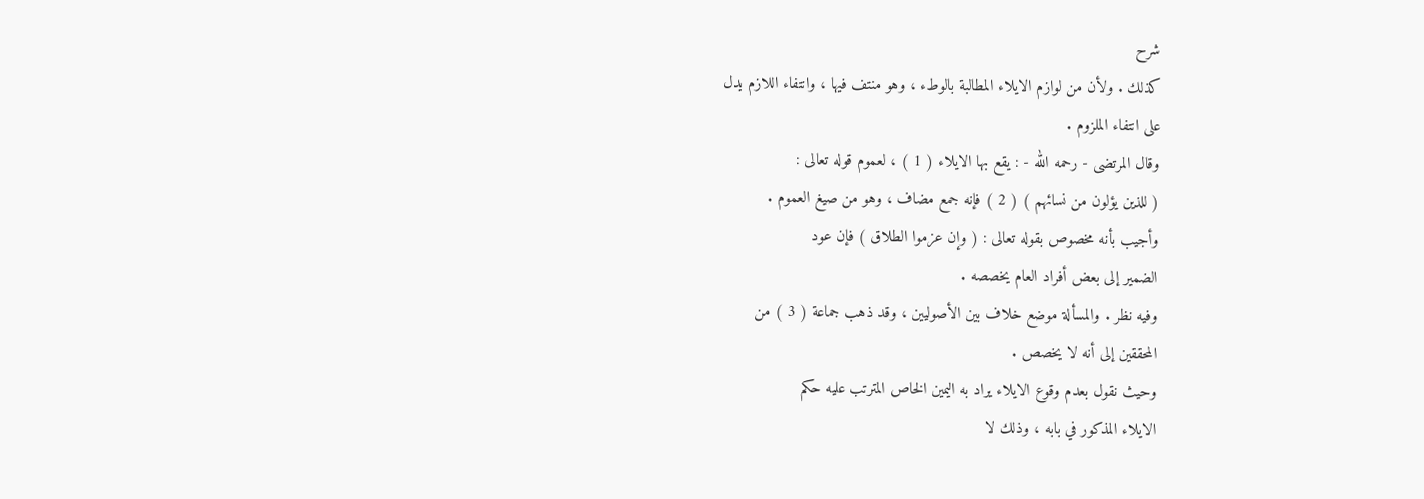شرح
كذلك . ولأن من لوازم الايلاء المطالبة بالوطء ، وهو منتف فيها ، وانتفاء اللازم يدل
على انتفاء الملزوم .
وقال المرتضى - رحمه الله - : يقع بها الايلاء ( 1 ) ، لعموم قوله تعالى :
( للذين يؤلون من نسائهم ) ( 2 ) فإنه جمع مضاف ، وهو من صيغ العموم .
وأجيب بأنه مخصوص بقوله تعالى : ( وإن عزموا الطلاق ) فإن عود
الضمير إلى بعض أفراد العام يخصصه .
وفيه نظر . والمسألة موضع خلاف بين الأصوليين ، وقد ذهب جماعة ( 3 ) من
المحققين إلى أنه لا يخصص .
وحيث نقول بعدم وقوع الايلاء يراد به اليمين الخاص المترتب عليه حكم
الايلاء المذكور في بابه ، وذلك لا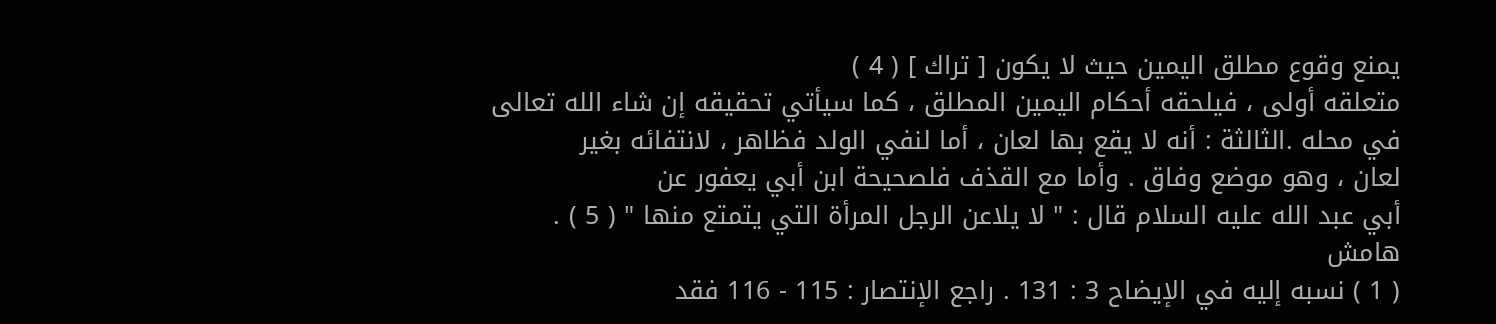يمنع وقوع مطلق اليمين حيث لا يكون [ تراك ] ( 4 )
متعلقه أولى ، فيلحقه أحكام اليمين المطلق ، كما سيأتي تحقيقه إن شاء الله تعالى
في محله .الثالثة : أنه لا يقع بها لعان ، أما لنفي الولد فظاهر ، لانتفائه بغير
لعان ، وهو موضع وفاق . وأما مع القذف فلصحيحة ابن أبي يعفور عن
أبي عبد الله عليه السلام قال : " لا يلاعن الرجل المرأة التي يتمتع منها " ( 5 ) .
هامش
( 1 ) نسبه إليه في الإيضاح 3 : 131 . راجع الإنتصار : 115 - 116 فقد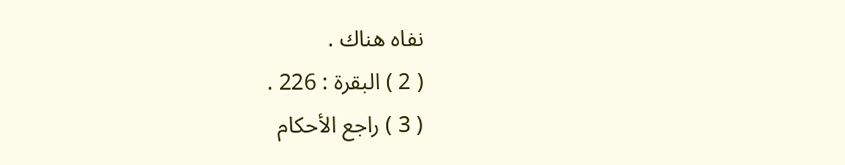نفاه هناك .
( 2 ) البقرة : 226 .
( 3 ) راجع الأحكام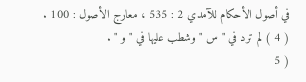في أصول الأحكام للآمدي 2 : 535 ، معارج الأصول : 100 .
( 4 ) لم ترد في " س " وشطب عليها في " و " .
( 5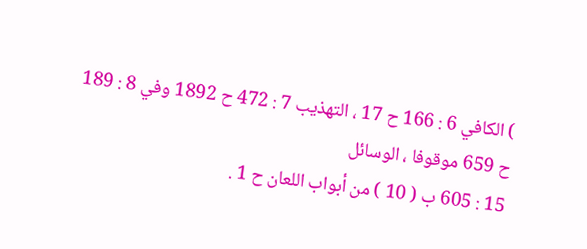) الكافي 6 : 166 ح 17 ، التهذيب 7 : 472 ح 1892 وفي 8 : 189 ح 659 موقوفا ، الوسائل
15 : 605 ب ( 10 ) من أبواب اللعان ح 1 .